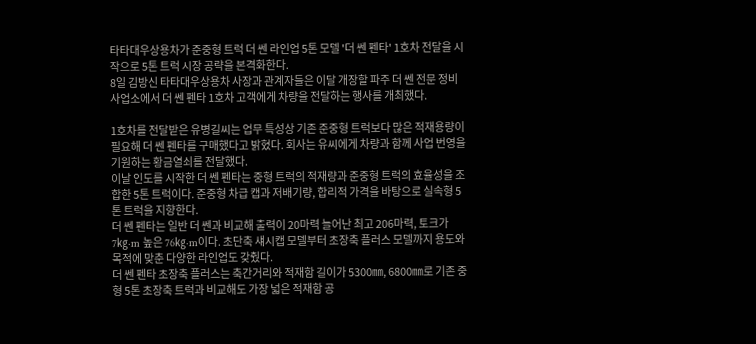타타대우상용차가 준중형 트럭 더 쎈 라인업 5톤 모델 '더 쎈 펜타' 1호차 전달을 시작으로 5톤 트럭 시장 공략을 본격화한다.
8일 김방신 타타대우상용차 사장과 관계자들은 이달 개장할 파주 더 쎈 전문 정비 사업소에서 더 쎈 펜타 1호차 고객에게 차량을 전달하는 행사를 개최했다.

1호차를 전달받은 유병길씨는 업무 특성상 기존 준중형 트럭보다 많은 적재용량이 필요해 더 쎈 펜타를 구매했다고 밝혔다. 회사는 유씨에게 차량과 함께 사업 번영을 기원하는 황금열쇠를 전달했다.
이날 인도를 시작한 더 쎈 펜타는 중형 트럭의 적재량과 준중형 트럭의 효율성을 조합한 5톤 트럭이다. 준중형 차급 캡과 저배기량, 합리적 가격을 바탕으로 실속형 5톤 트럭을 지향한다.
더 쎈 펜타는 일반 더 쎈과 비교해 출력이 20마력 늘어난 최고 206마력, 토크가 7㎏·m 높은 76㎏·m이다. 초단축 섀시캡 모델부터 초장축 플러스 모델까지 용도와 목적에 맞춘 다양한 라인업도 갖췄다.
더 쎈 펜타 초장축 플러스는 축간거리와 적재함 길이가 5300㎜, 6800㎜로 기존 중형 5톤 초장축 트럭과 비교해도 가장 넓은 적재함 공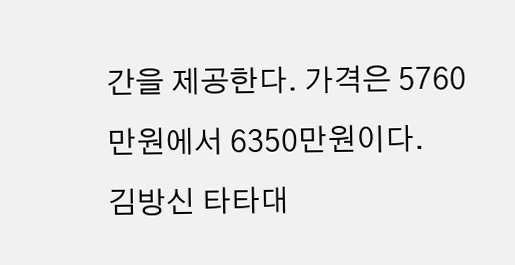간을 제공한다. 가격은 5760만원에서 6350만원이다.
김방신 타타대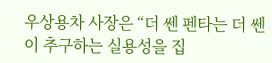우상용차 사장은 “더 쎈 펜타는 더 쎈이 추구하는 실용성을 집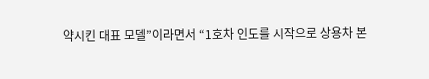약시킨 대표 모델”이라면서 “1호차 인도를 시작으로 상용차 본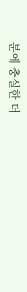분에 충실한 더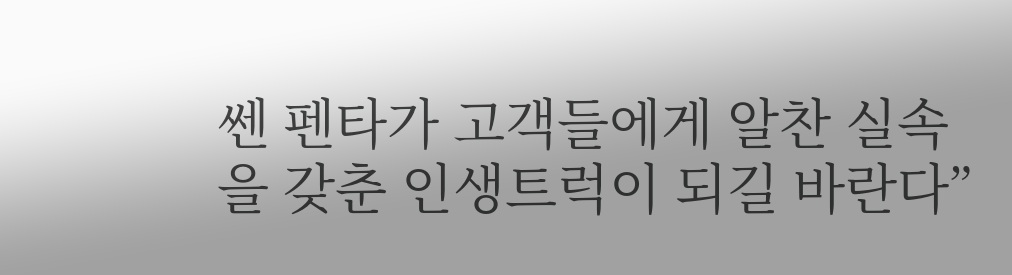쎈 펜타가 고객들에게 알찬 실속을 갖춘 인생트럭이 되길 바란다”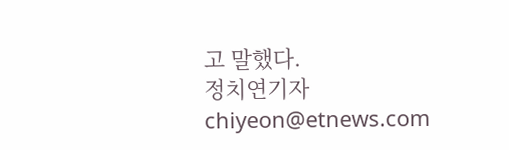고 말했다.
정치연기자 chiyeon@etnews.com